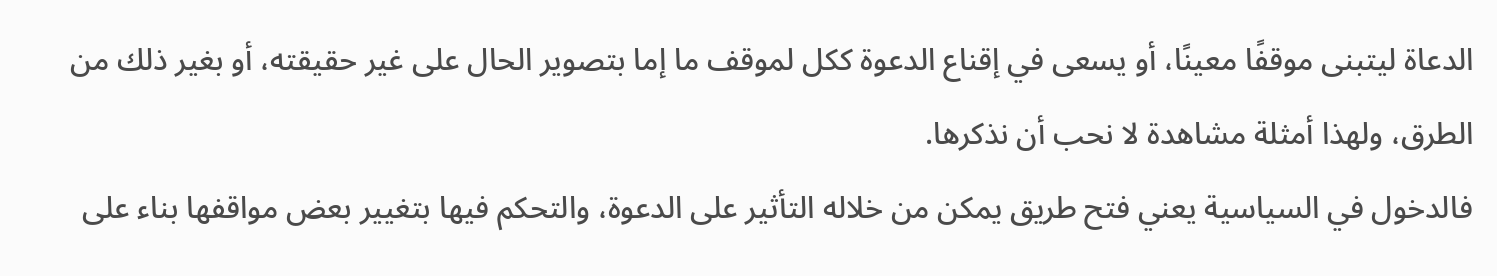الدعاة ليتبنى موقفًا معينًا، أو يسعى في إقناع الدعوة ككل لموقف ما إما بتصوير الحال على غير حقيقته، أو بغير ذلك من الطرق، ولهذا أمثلة مشاهدة لا نحب أن نذكرها.
فالدخول في السياسية يعني فتح طريق يمكن من خلاله التأثير على الدعوة، والتحكم فيها بتغيير بعض مواقفها بناء على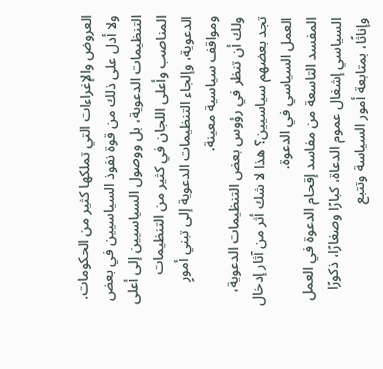العروض والإغراءات التي تملكها كثير من الحكومات.
ولا أدل على ذلك من قوة نفوذ السياسيين في بعض التنظيمات الدعوية، بل ووصول السياسيين إلى أعلى المناصب وأعلى اللجان في كثير من التنظيمات الدعوية، وإلجاء التنظيمات الدعوية إلى تبني أمورٍ ومواقف سياسية معينة.
ولك أن تنظر في رؤوس بعض التنظيمات الدعوية، تجد بعضهم سياسيين؟ هذا لا شك أثر من آثار إدخال العمل السياسي في الدعوة.
المفسد التاسعة من مفاسد إقحام الدعوة في العمل السياسي إشغال عموم الدعاة، كبارًا وصغارًا، ذكورًا وإناثًا، بمتابعة أمور السياسة وتتبع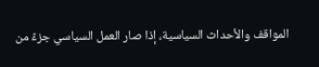المواقف والأحداث السياسية، إذا صار العمل السياسي جزءً من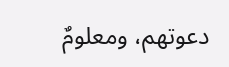دعوتهم، ومعلومٌ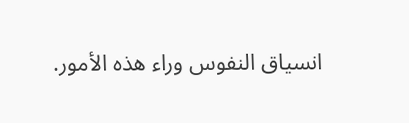انسياق النفوس وراء هذه الأمور.